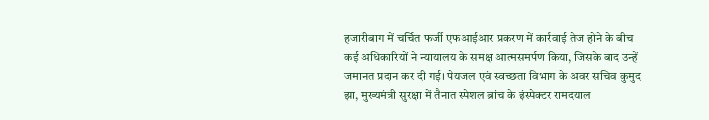हजारीबाग में चर्चित फर्जी एफआईआर प्रकरण में कार्रवाई तेज होने के बीच कई अधिकारियों ने न्यायालय के समक्ष आत्मसमर्पण किया, जिसके बाद उन्हें जमानत प्रदान कर दी गई। पेयजल एवं स्वच्छता विभाग के अवर सचिव कुमुद झा, मुख्यमंत्री सुरक्षा में तैनात स्पेशल ब्रांच के इंस्पेक्टर रामदयाल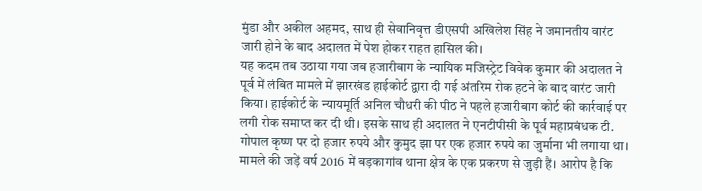मुंडा और अकील अहमद, साथ ही सेवानिवृत्त डीएसपी अखिलेश सिंह ने जमानतीय वारंट जारी होने के बाद अदालत में पेश होकर राहत हासिल की।
यह कदम तब उठाया गया जब हजारीबाग के न्यायिक मजिस्ट्रेट विवेक कुमार की अदालत ने पूर्व में लंबित मामले में झारखंड हाईकोर्ट द्वारा दी गई अंतरिम रोक हटने के बाद वारंट जारी किया। हाईकोर्ट के न्यायमूर्ति अनिल चौधरी की पीठ ने पहले हजारीबाग कोर्ट की कार्रवाई पर लगी रोक समाप्त कर दी थी। इसके साथ ही अदालत ने एनटीपीसी के पूर्व महाप्रबंधक टी. गोपाल कृष्ण पर दो हजार रुपये और कुमुद झा पर एक हजार रुपये का जुर्माना भी लगाया था।
मामले की जड़ें वर्ष 2016 में बड़कागांव थाना क्षेत्र के एक प्रकरण से जुड़ी हैं। आरोप है कि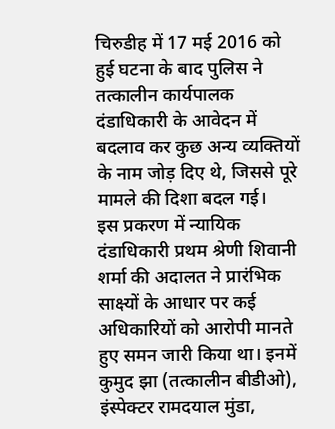चिरुडीह में 17 मई 2016 को हुई घटना के बाद पुलिस ने तत्कालीन कार्यपालक दंडाधिकारी के आवेदन में बदलाव कर कुछ अन्य व्यक्तियों के नाम जोड़ दिए थे, जिससे पूरे मामले की दिशा बदल गई।
इस प्रकरण में न्यायिक दंडाधिकारी प्रथम श्रेणी शिवानी शर्मा की अदालत ने प्रारंभिक साक्ष्यों के आधार पर कई अधिकारियों को आरोपी मानते हुए समन जारी किया था। इनमें कुमुद झा (तत्कालीन बीडीओ), इंस्पेक्टर रामदयाल मुंडा,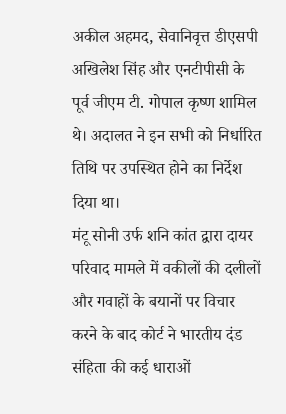अकील अहमद, सेवानिवृत्त डीएसपी अखिलेश सिंह और एनटीपीसी के पूर्व जीएम टी. गोपाल कृष्ण शामिल थे। अदालत ने इन सभी को निर्धारित तिथि पर उपस्थित होने का निर्देश दिया था।
मंटू सोनी उर्फ शनि कांत द्वारा दायर परिवाद मामले में वकीलों की दलीलों और गवाहों के बयानों पर विचार करने के बाद कोर्ट ने भारतीय दंड संहिता की कई धाराओं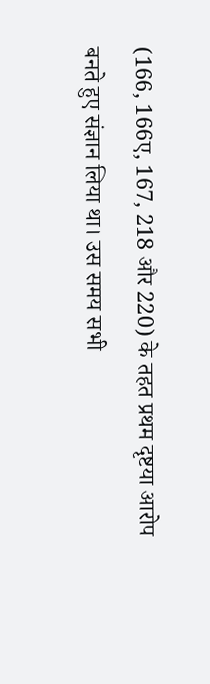(166, 166ए, 167, 218 और 220) के तहत प्रथम दृष्टया आरोप बनते हुए संज्ञान लिया था। उस समय सभी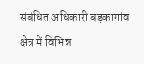संबंधित अधिकारी बड़कागांव क्षेत्र में विभिन्न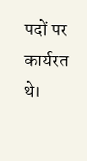पदों पर कार्यरत थे।